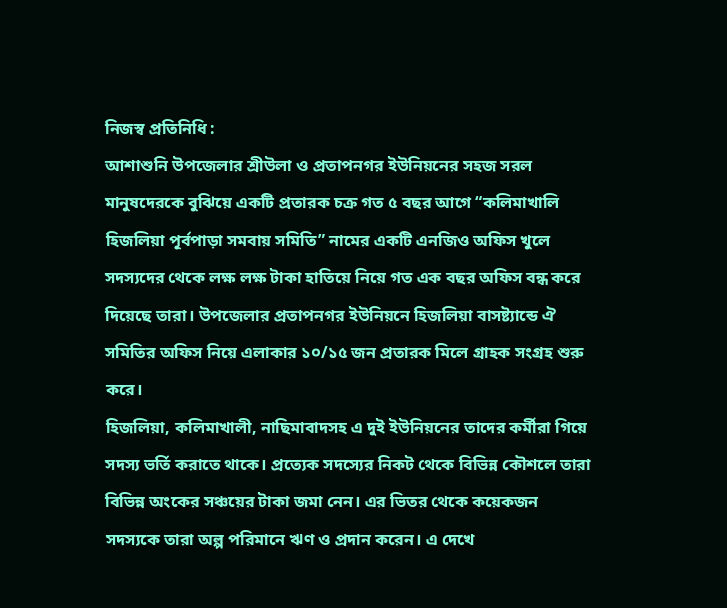নিজস্ব প্রতিনিধি :
আশাশুনি উপজেলার শ্রীউলা ও প্রতাপনগর ইউনিয়নের সহজ সরল মানুষদেরকে বুঝিয়ে একটি প্রতারক চক্র গত ৫ বছর আগে “কলিমাখালি হিজলিয়া পূর্বপাড়া সমবায় সমিতি” নামের একটি এনজিও অফিস খুলে সদস্যদের থেকে লক্ষ লক্ষ টাকা হাতিয়ে নিয়ে গত এক বছর অফিস বন্ধ করে দিয়েছে তারা। উপজেলার প্রতাপনগর ইউনিয়নে হিজলিয়া বাসষ্ট্যান্ডে ঐ সমিতির অফিস নিয়ে এলাকার ১০/১৫ জন প্রতারক মিলে গ্রাহক সংগ্রহ শুরু করে।
হিজলিয়া, কলিমাখালী, নাছিমাবাদসহ এ দুই ইউনিয়নের তাদের কর্মীরা গিয়ে সদস্য ভর্তি করাতে থাকে। প্রত্যেক সদস্যের নিকট থেকে বিভিন্ন কৌশলে তারা বিভিন্ন অংকের সঞ্চয়ের টাকা জমা নেন। এর ভিতর থেকে কয়েকজন সদস্যকে তারা অল্প পরিমানে ঋণ ও প্রদান করেন। এ দেখে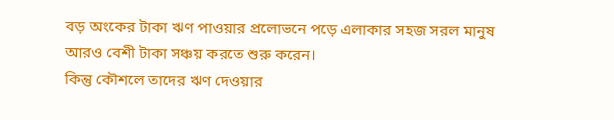বড় অংকের টাকা ঋণ পাওয়ার প্রলোভনে পড়ে এলাকার সহজ সরল মানুষ আরও বেশী টাকা সঞ্চয় করতে শুরু করেন।
কিন্তু কৌশলে তাদের ঋণ দেওয়ার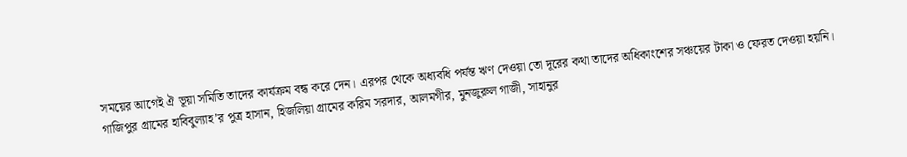সময়ের আগেই ঐ ভূয়া সমিতি তাদের কার্যক্রম বন্ধ করে দেন। এরপর থেকে অধ্যবধি পর্যন্ত ঋণ দেওয়া তো দূরের কথা তাদের অধিকাংশের সঞ্চয়ের টাকা ও ফেরত দেওয়া হয়নি। গাজিপুর গ্রামের হাবিবুল্যাহ’র পুত্র হাসান, হিজলিয়া গ্রামের করিম সরদার, আলমগীর, মুনজুরুল গাজী, সাহানুর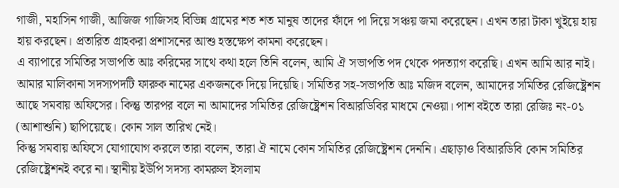গাজী, মহাসিন গাজী, আজিজ গাজিসহ বিভিন্ন গ্রামের শত শত মানুষ তাদের ফাঁদে পা দিয়ে সঞ্চয় জমা করেছেন। এখন তারা টাকা খুইয়ে হায় হায় করছেন। প্রতারিত গ্রাহকরা প্রশাসনের আশু হস্তক্ষেপ কামনা করেছেন।
এ ব্যাপারে সমিতির সভাপতি আঃ করিমের সাথে কথা হলে তিনি বলেন, আমি ঐ সভাপতি পদ থেকে পদত্যাগ করেছি। এখন আমি আর নাই। আমার মালিকানা সদস্যপদটি ফারুক নামের একজনকে দিয়ে দিয়েছি। সমিতির সহ-সভাপতি আঃ মজিদ বলেন, আমাদের সমিতির রেজিষ্ট্রেশন আছে সমবায় অফিসের। কিন্তু তারপর বলে না আমাদের সমিতির রেজিষ্ট্রেশন বিআরডিবির মাধমে নেওয়া। পাশ বইতে তারা রেজিঃ নং-০১ (আশাশুনি) ছাপিয়েছে। কোন সাল তারিখ নেই।
কিন্তু সমবায় অফিসে যোগাযোগ করলে তারা বলেন, তারা ঐ নামে কোন সমিতির রেজিষ্ট্রেশন দেননি। এছাড়াও বিআরডিবি কোন সমিতির রেজিষ্ট্রেশনই করে না। স্থানীয় ইউপি সদস্য কামরুল ইসলাম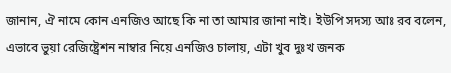জানান, ঐ নামে কোন এনজিও আছে কি না তা আমার জানা নাই। ইউপি সদস্য আঃ রব বলেন, এভাবে ভুয়া রেজিষ্ট্রেশন নাম্বার নিয়ে এনজিও চালায়, এটা খুব দুঃখ জনক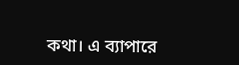কথা। এ ব্যাপারে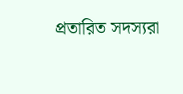প্রতারিত সদস্যরা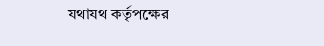যথাযথ কর্তৃপক্ষের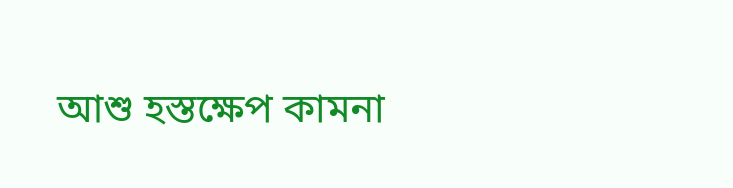আশু হস্তক্ষেপ কামনা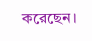করেছেন।